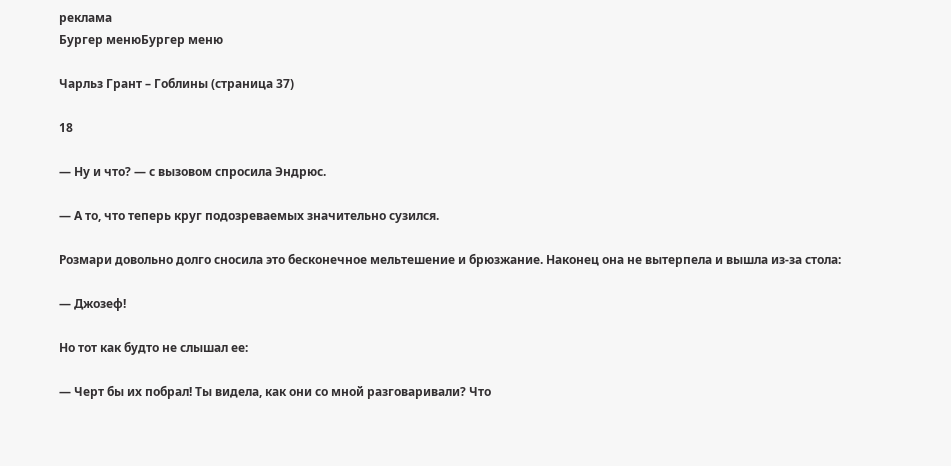реклама
Бургер менюБургер меню

Чарльз Грант – Гоблины (страница 37)

18

— Ну и что? — с вызовом спросила Эндрюс.

— А то, что теперь круг подозреваемых значительно сузился.

Розмари довольно долго сносила это бесконечное мельтешение и брюзжание. Наконец она не вытерпела и вышла из-за стола:

— Джозеф!

Но тот как будто не слышал ее:

— Черт бы их побрал! Ты видела, как они со мной разговаривали? Что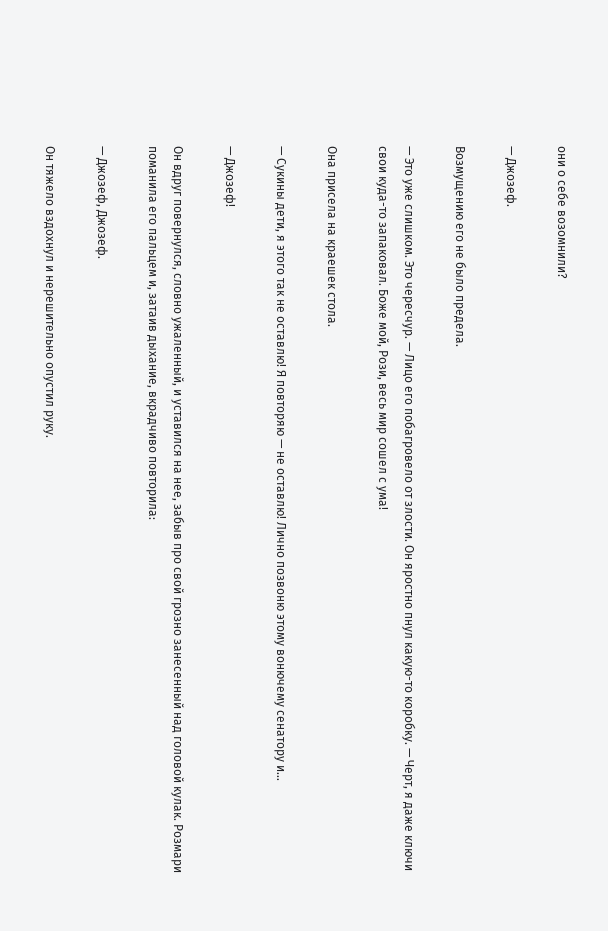они о себе возомнили?

— Джозеф.

Возмущению его не было предела.

— Это уже слишком. Это чересчур. — Лицо его побагровело от злости. Он яростно пнул какую-то коробку. — Черт, я даже ключи свои куда-то запаковал. Боже мой, Рози, весь мир сошел с ума!

Она присела на краешек стола.

— Сукины дети, я этого так не оставлю! Я повторяю — не оставлю! Лично позвоню этому вонючему сенатору и…

— Джозеф!

Он вдруг повернулся, словно ужаленный, и уставился на нее, забыв про свой грозно занесенный над головой кулак. Розмари поманила его пальцем и, затаив дыхание, вкрадчиво повторила:

— Джозеф, Джозеф.

Он тяжело вздохнул и нерешительно опустил руку.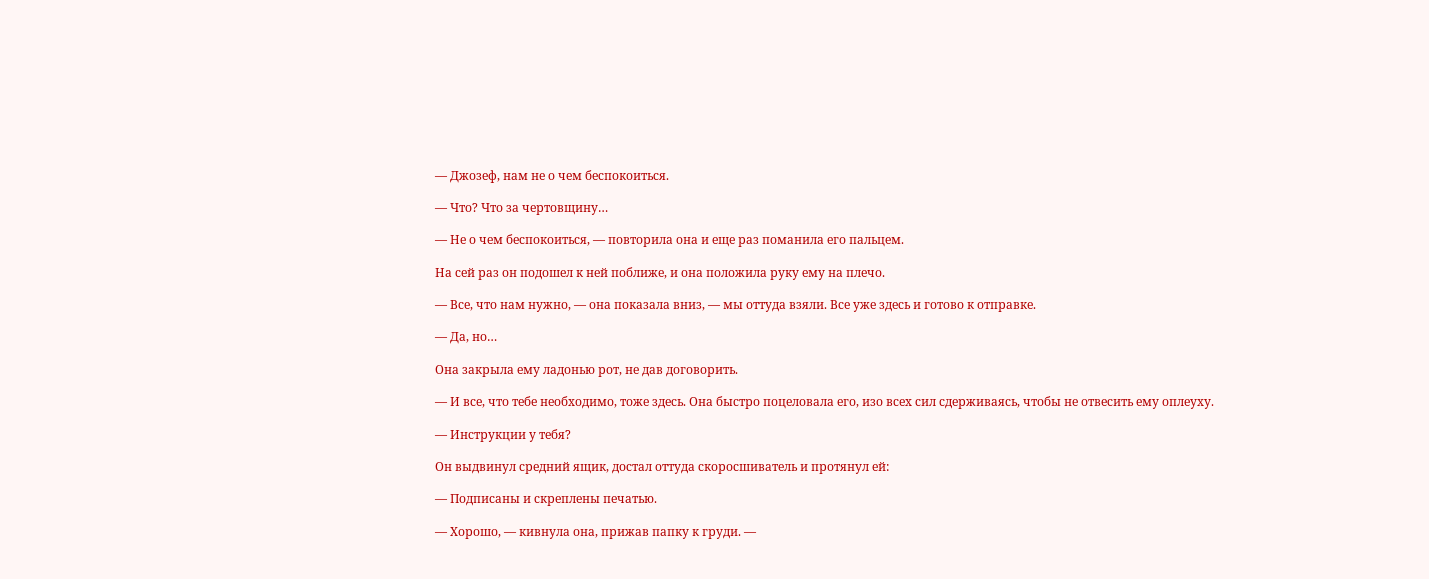— Джозеф, нам не о чем беспокоиться.

— Что? Что за чертовщину…

— Не о чем беспокоиться, — повторила она и еще раз поманила его пальцем.

На сей раз он подошел к ней поближе, и она положила руку ему на плечо.

— Все, что нам нужно, — она показала вниз, — мы оттуда взяли. Все уже здесь и готово к отправке.

— Да, но…

Она закрыла ему ладонью рот, не дав договорить.

— И все, что тебе необходимо, тоже здесь. Она быстро поцеловала его, изо всех сил сдерживаясь, чтобы не отвесить ему оплеуху.

— Инструкции у тебя?

Он выдвинул средний ящик, достал оттуда скоросшиватель и протянул ей:

— Подписаны и скреплены печатью.

— Хорошо, — кивнула она, прижав папку к груди. —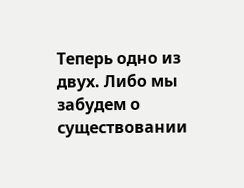Теперь одно из двух. Либо мы забудем о существовании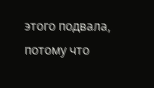этого подвала, потому что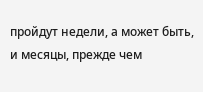пройдут недели, а может быть, и месяцы, прежде чем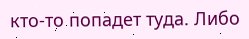кто-то попадет туда. Либо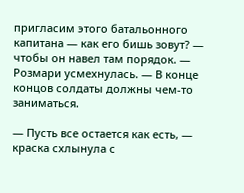пригласим этого батальонного капитана — как его бишь зовут? — чтобы он навел там порядок. — Розмари усмехнулась. — В конце концов солдаты должны чем-то заниматься.

— Пусть все остается как есть, — краска схлынула с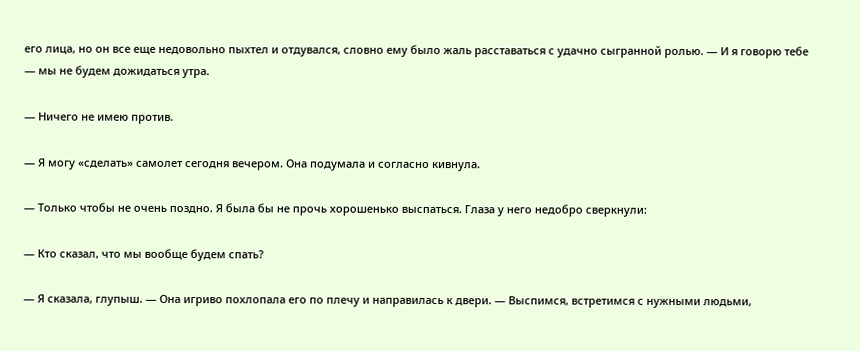его лица, но он все еще недовольно пыхтел и отдувался, словно ему было жаль расставаться с удачно сыгранной ролью. — И я говорю тебе — мы не будем дожидаться утра.

— Ничего не имею против.

— Я могу «сделать» самолет сегодня вечером. Она подумала и согласно кивнула.

— Только чтобы не очень поздно. Я была бы не прочь хорошенько выспаться. Глаза у него недобро сверкнули:

— Кто сказал, что мы вообще будем спать?

— Я сказала, глупыш. — Она игриво похлопала его по плечу и направилась к двери. — Выспимся, встретимся с нужными людьми,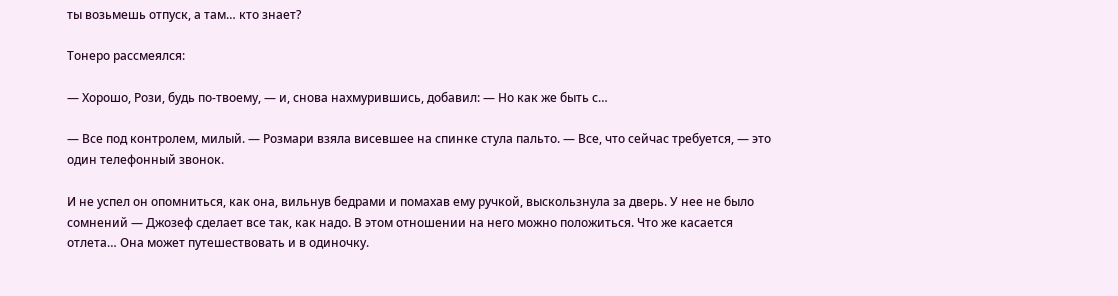ты возьмешь отпуск, а там… кто знает?

Тонеро рассмеялся:

— Хорошо, Рози, будь по-твоему, — и, снова нахмурившись, добавил: — Но как же быть с…

— Все под контролем, милый. — Розмари взяла висевшее на спинке стула пальто. — Все, что сейчас требуется, — это один телефонный звонок.

И не успел он опомниться, как она, вильнув бедрами и помахав ему ручкой, выскользнула за дверь. У нее не было сомнений — Джозеф сделает все так, как надо. В этом отношении на него можно положиться. Что же касается отлета… Она может путешествовать и в одиночку.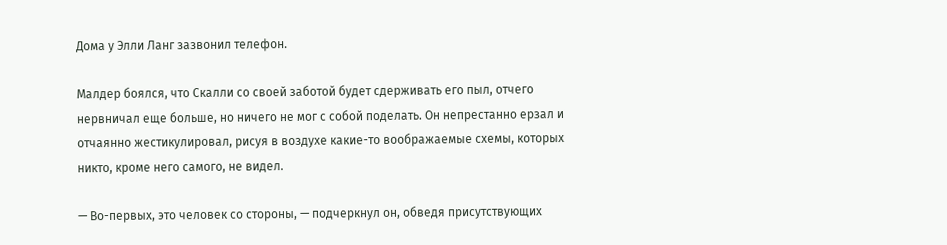Дома у Элли Ланг зазвонил телефон.

Малдер боялся, что Скалли со своей заботой будет сдерживать его пыл, отчего нервничал еще больше, но ничего не мог с собой поделать. Он непрестанно ерзал и отчаянно жестикулировал, рисуя в воздухе какие-то воображаемые схемы, которых никто, кроме него самого, не видел.

— Во-первых, это человек со стороны, — подчеркнул он, обведя присутствующих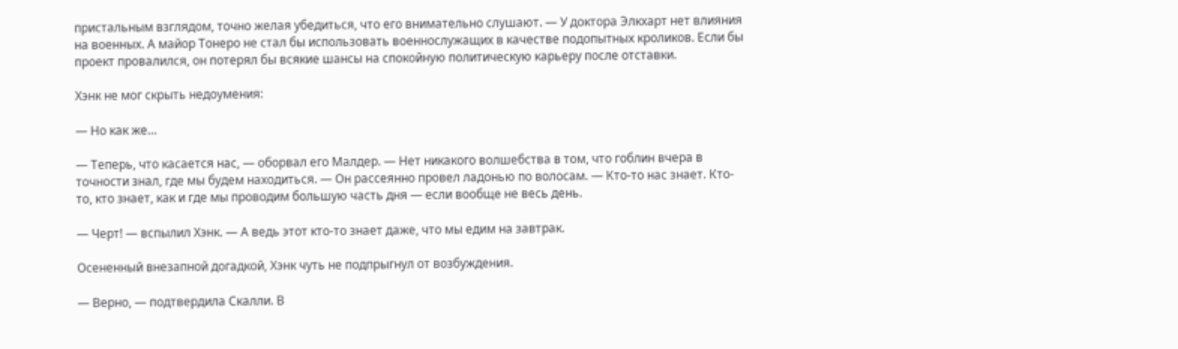пристальным взглядом, точно желая убедиться, что его внимательно слушают. — У доктора Элкхарт нет влияния на военных. А майор Тонеро не стал бы использовать военнослужащих в качестве подопытных кроликов. Если бы проект провалился, он потерял бы всякие шансы на спокойную политическую карьеру после отставки.

Хэнк не мог скрыть недоумения:

— Но как же…

— Теперь, что касается нас, — оборвал его Малдер. — Нет никакого волшебства в том, что гоблин вчера в точности знал, где мы будем находиться. — Он рассеянно провел ладонью по волосам. — Кто-то нас знает. Кто-то, кто знает, как и где мы проводим большую часть дня — если вообще не весь день.

— Черт! — вспылил Хэнк. — А ведь этот кто-то знает даже, что мы едим на завтрак.

Осененный внезапной догадкой, Хэнк чуть не подпрыгнул от возбуждения.

— Верно, — подтвердила Скалли. В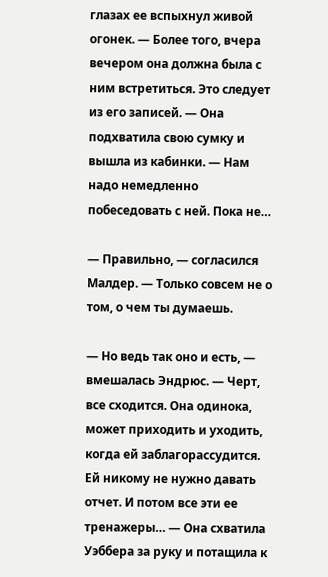глазах ее вспыхнул живой огонек. — Более того, вчера вечером она должна была с ним встретиться. Это следует из его записей. — Она подхватила свою сумку и вышла из кабинки. — Нам надо немедленно побеседовать с ней. Пока не…

— Правильно, — согласился Малдер. — Только совсем не о том, о чем ты думаешь.

— Но ведь так оно и есть, — вмешалась Эндрюс. — Черт, все сходится. Она одинока, может приходить и уходить, когда ей заблагорассудится. Ей никому не нужно давать отчет. И потом все эти ее тренажеры… — Она схватила Уэббера за руку и потащила к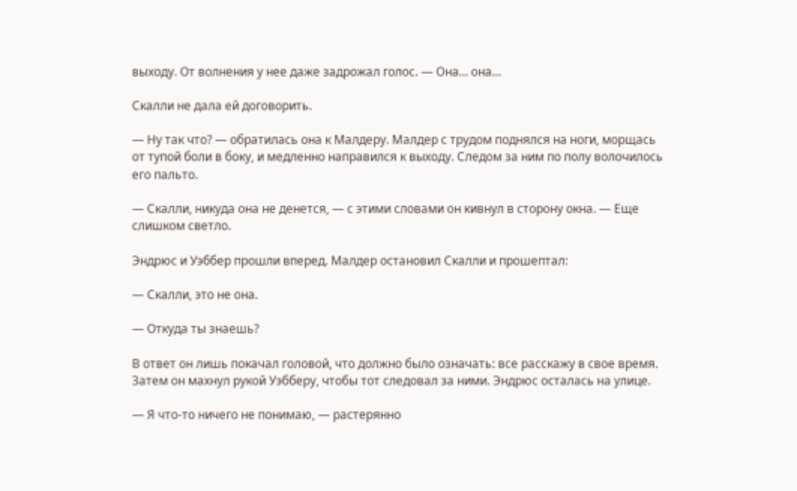выходу. От волнения у нее даже задрожал голос. — Она… она…

Скалли не дала ей договорить.

— Ну так что? — обратилась она к Малдеру. Малдер с трудом поднялся на ноги, морщась от тупой боли в боку, и медленно направился к выходу. Следом за ним по полу волочилось его пальто.

— Скалли, никуда она не денется, — с этими словами он кивнул в сторону окна. — Еще слишком светло.

Эндрюс и Уэббер прошли вперед. Малдер остановил Скалли и прошептал:

— Скалли, это не она.

— Откуда ты знаешь?

В ответ он лишь покачал головой, что должно было означать: все расскажу в свое время. Затем он махнул рукой Уэбберу, чтобы тот следовал за ними. Эндрюс осталась на улице.

— Я что-то ничего не понимаю, — растерянно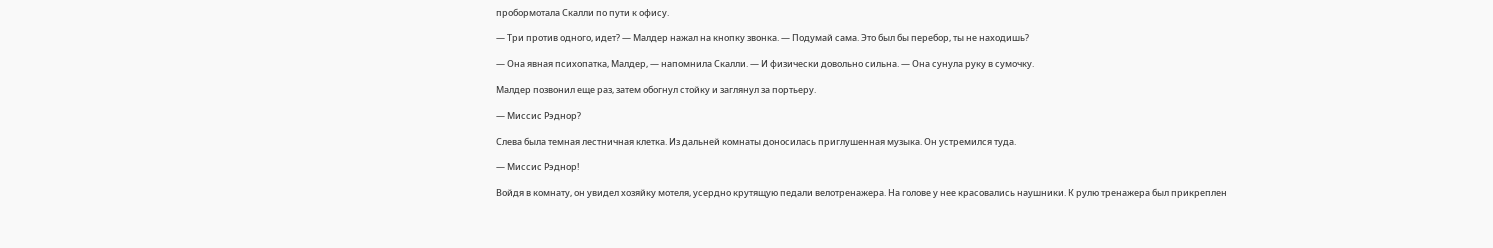пробормотала Скалли по пути к офису.

— Три против одного, идет? — Малдер нажал на кнопку звонка. — Подумай сама. Это был бы перебор, ты не находишь?

— Она явная психопатка, Малдер, — напомнила Скалли. — И физически довольно сильна. — Она сунула руку в сумочку.

Малдер позвонил еще раз, затем обогнул стойку и заглянул за портьеру.

— Миссис Рэднор?

Слева была темная лестничная клетка. Из дальней комнаты доносилась приглушенная музыка. Он устремился туда.

— Миссис Рэднор!

Войдя в комнату, он увидел хозяйку мотеля, усердно крутящую педали велотренажера. На голове у нее красовались наушники. К рулю тренажера был прикреплен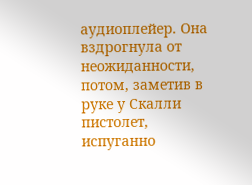аудиоплейер. Она вздрогнула от неожиданности, потом, заметив в руке у Скалли пистолет, испуганно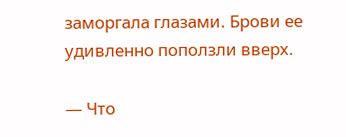заморгала глазами. Брови ее удивленно поползли вверх.

— Что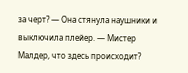за черт? — Она стянула наушники и выключила плейер. — Мистер Малдер, что здесь происходит?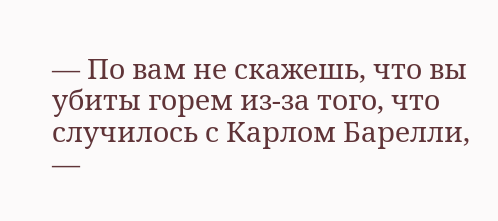— По вам не скажешь, что вы убиты горем из-за того, что случилось с Карлом Барелли, —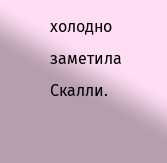холодно заметила Скалли.